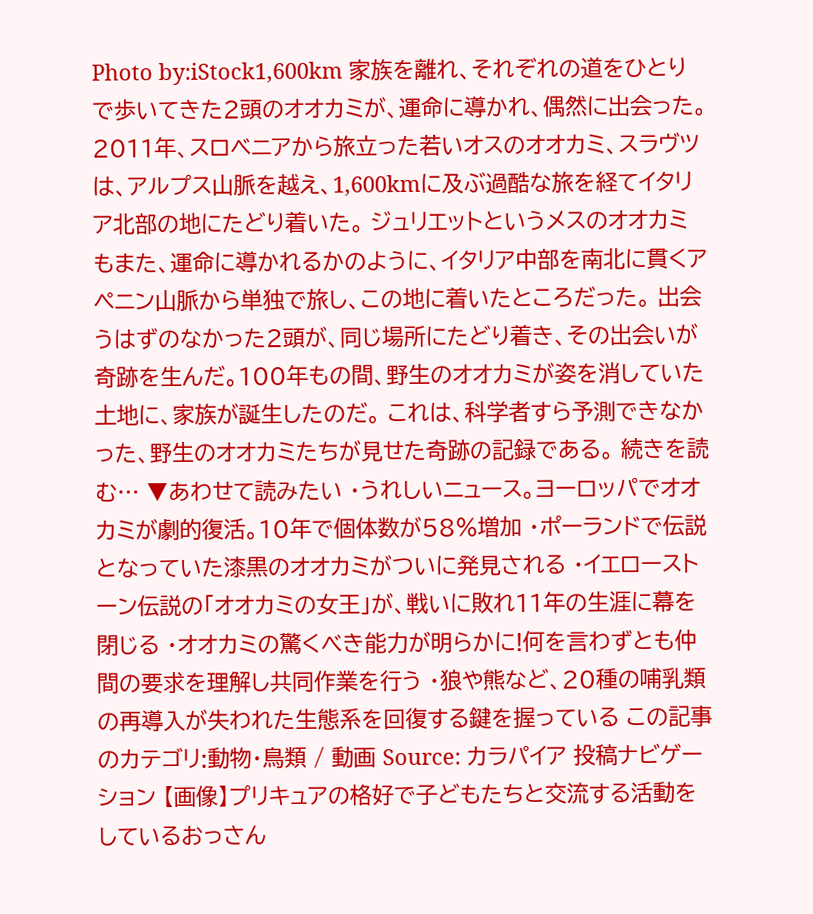Photo by:iStock1,600km 家族を離れ、それぞれの道をひとりで歩いてきた2頭のオオカミが、運命に導かれ、偶然に出会った。 2011年、スロベニアから旅立った若いオスのオオカミ、スラヴツは、アルプス山脈を越え、1,600kmに及ぶ過酷な旅を経てイタリア北部の地にたどり着いた。 ジュリエットというメスのオオカミもまた、運命に導かれるかのように、イタリア中部を南北に貫くアペニン山脈から単独で旅し、この地に着いたところだった。 出会うはずのなかった2頭が、同じ場所にたどり着き、その出会いが奇跡を生んだ。100年もの間、野生のオオカミが姿を消していた土地に、家族が誕生したのだ。 これは、科学者すら予測できなかった、野生のオオカミたちが見せた奇跡の記録である。 続きを読む… ▼あわせて読みたい ・うれしいニュース。ヨーロッパでオオカミが劇的復活。10年で個体数が58%増加 ・ポーランドで伝説となっていた漆黒のオオカミがついに発見される ・イエローストーン伝説の「オオカミの女王」が、戦いに敗れ11年の生涯に幕を閉じる ・オオカミの驚くべき能力が明らかに!何を言わずとも仲間の要求を理解し共同作業を行う ・狼や熊など、20種の哺乳類の再導入が失われた生態系を回復する鍵を握っている この記事のカテゴリ:動物・鳥類 / 動画 Source: カラパイア 投稿ナビゲーション 【画像】プリキュアの格好で子どもたちと交流する活動をしているおっさん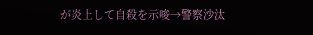が炎上して自殺を示唆→警察沙汰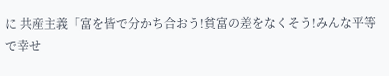に 共産主義「富を皆で分かち合おう!貧富の差をなくそう!みんな平等で幸せ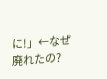に!」←なぜ廃れたの?